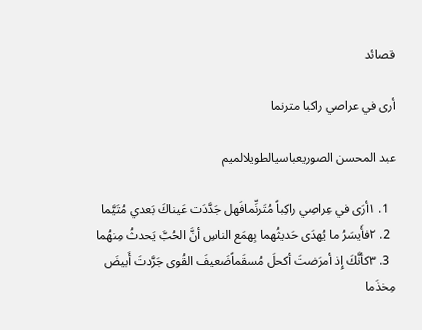قصائد

أرى في عراصي راكبا مترنما

عبد المحسن الصوريعباسيالطويلالميم

  1. ١أرَى في عِراصِي راكِباً مُتَرنِّمافَهل جَدَّدَت عَيناكَ بَعدي مُتَيَّما
  2. ٢فأَيسَرُ ما يُهدَى حَديثُهما بِهمَع الناسِ أنَّ الحُبَّ يَحدثُ مِنهُما
  3. ٣كأنَّكَ إِذ أمرَضتَ أكحلَ مُسقَماًضَعيفَ القُوى جَرَّدتَ أَبيضَ مِخذَما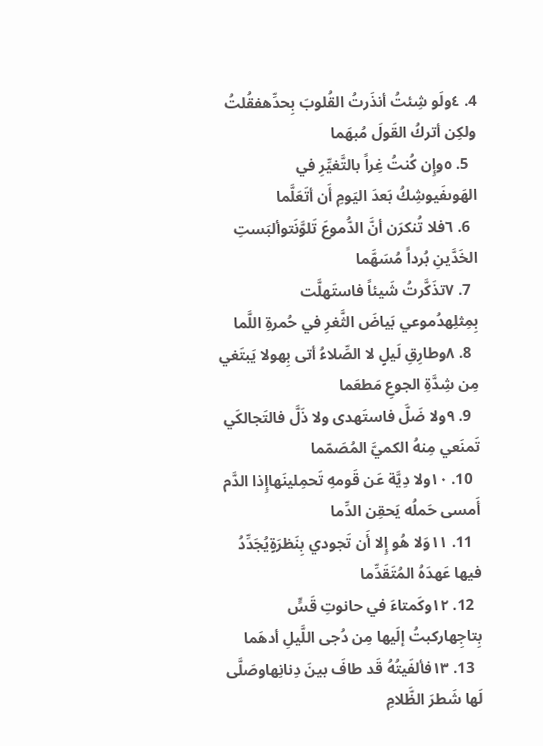4. ٤ولَو شِئتُ أنذَرتُ القُلوبَ بِحدِّهفقُلتُ ولكِن أتركُ القَولَ مُبهَما
  5. ٥وإِن كُنتُ غِراً بالتَّغيِّرِ في الهَوىفَيوشِكُ بَعدَ اليَومِ أَن أتَعَلَّما
  6. ٦فلا تُنكرَن أنَّ الدُّموعَ تَلوَّنَتوألبَستِ الخَدَّينِ بُرداً مُسَهَّما
  7. ٧تذَكَّرتُ شَيئاً فاستَهلَّت بِمِثلِهدُموعي بَياضَ الثَّغرِ في حُمرةِ اللَّما
  8. ٨وطارِقِ لَيلٍ لا الصِّلاءُ أتى بِهولا يَبتَغي مِن شِدَّةِ الجوعِ مَطعَما
  9. ٩ولا ضَلَّ فاستَهدى ولا ذَلَّ فالتَجالكَي تَمنَعي مِنهُ الكميَّ المُصَمّما
  10. ١٠ولا دِيَّة عَن قَومهِ تَحمِلينَهاإِذا الدَّم أَمسى حَملُه يَحقِن الدِّما
  11. ١١وَلا هُو إِلا أَن تَجودي بِنَظرَةٍيُجَدِّدُ فيها عَهدَهُ المُتَقَدِّما
  12. ١٢وكَمتاءَ في حانوتِ قَسٍّ بِتاجِهاركبتُ إلَيها مِن دُجى اللَّيلِ أدهَما
  13. ١٣فألفَيتُهُ قَد طافَ بينَ دِنانِهاوصَلَّى لَها شَطرَ الظَّلامِ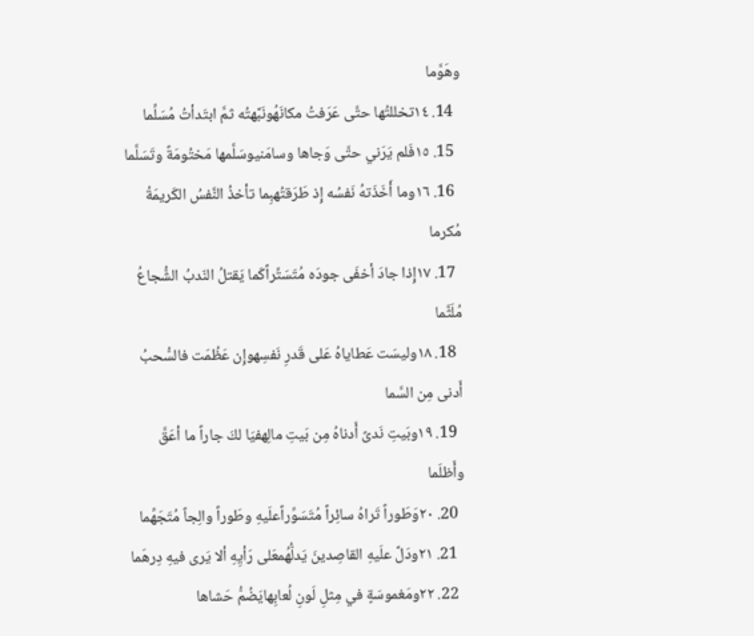وهَوَّما
  14. ١٤تخللتُها حتَّى عَرَفتُ مكانَهُونَبَّهتُه ثمَّ ابتَدأتُ مُسَلِّما
  15. ١٥فَلم يَرَني حتَّى وَجاها وسامَنيوسَلَّمها مَختُومَةً وتَسَلَّما
  16. ١٦وما أَخَذَتهُ نَفسُه إِذ طَرَقتُهبِما تأخذُ النَّفسُ الكَريمَةُ مُكرما
  17. ١٧إِذا جادَ أخفَى جودَه مُتَسَتِّراًكَما يَقتلُ النّدبُ الشُّجاعُ مُلَثَّما
  18. ١٨وليسَت عَطاياهُ عَلى قَدرِ نَفسِهوإِن عَظُمَت فالسُّحبُ أَدنى مِن السَّما
  19. ١٩وبَيتِ نَدىً أَدناهُ مِن بَيتِ مالِهفيَا لكَ جاراً ما أعَقَّ وأَظلَما
  20. ٢٠وَطَوراً تَراهُ سائِراً مُتَسَوِّراًعلَيهِ وطَوراً والِجاً مُتَجَهِّما
  21. ٢١ودَلَّ علَيهِ القاصِدينَ يَدلُّهُمعَلى رَأيِهِ ألا يَرى فيهِ دِرهَما
  22. ٢٢ومَغموسَةٍ في مِثلِ لَونِ لُعابِهايَضُمُّ حَشاها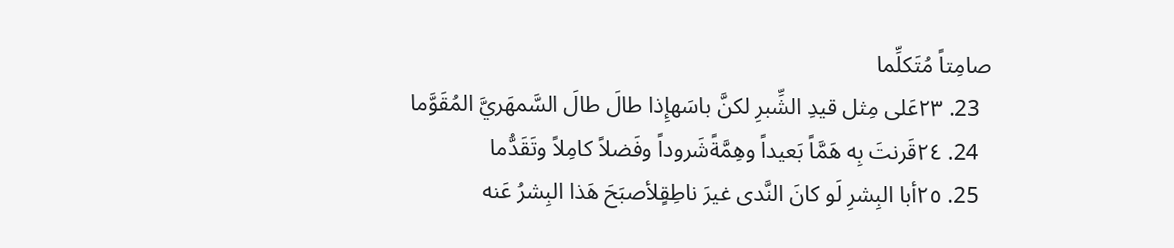صامِتاً مُتَكلِّما
  23. ٢٣عَلى مِثل قيدِ الشِّبرِ لكنَّ باسَهإِذا طالَ طالَ السَّمهَريَّ المُقَوَّما
  24. ٢٤قَرنتَ بِه هَمَّاً بَعيداً وهِمَّةًشَروداً وفَضلاً كامِلاً وتَقَدُّما
  25. ٢٥أبا البِشرِ لَو كانَ النَّدى غيرَ ناطِقٍلأصبَحَ هَذا البِشرُ عَنه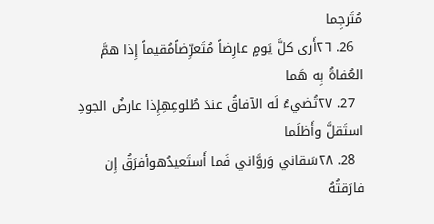مُتَرجِما
  26. ٢٦أَرى كلَّ يَومٍ عارِضاً مُتَعرِّضاًمُقيماً إِذا همَّ العُفاةُ بِه هَما
  27. ٢٧تُضيءُ لَه الآفاقُ عندَ طُلوعِهِإِذا عارضُ الجودِ استَقلَّ وأَظلَما
  28. ٢٨سَقاني وَروَّاني فَما أَستَعيدُهوأفرَقُ إِن فارَقتُهُ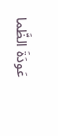عَودَةَ الظَّما